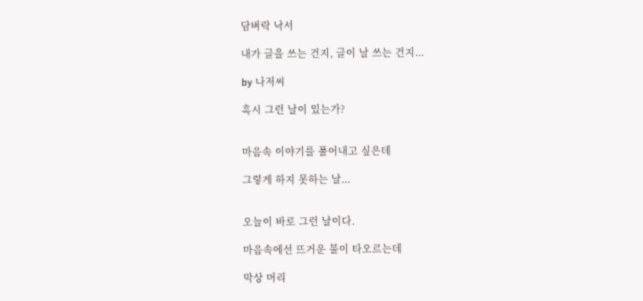담벼락 낙서

내가 글을 쓰는 건지, 글이 날 쓰는 건지...

by 나저씨

혹시 그런 날이 있는가?


마음속 이야기를 풀어내고 싶은데

그렇게 하지 못하는 날...


오늘이 바로 그런 날이다.

마음속에선 뜨거운 불이 타오르는데

막상 머리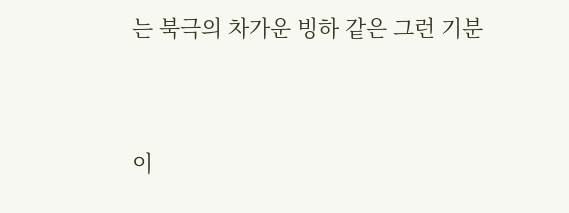는 북극의 차가운 빙하 같은 그런 기분


이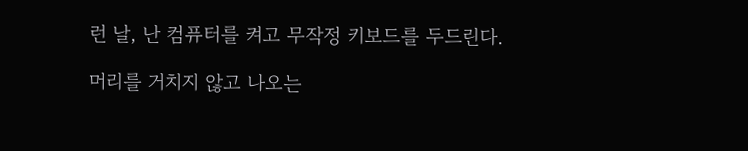런 날, 난 컴퓨터를 켜고 무작정 키보드를 두드린다.

머리를 거치지 않고 나오는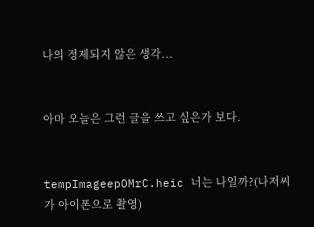나의 정제되지 않은 생각...


아마 오늘은 그런 글을 쓰고 싶은가 보다.


tempImageepOMrC.heic 너는 나일까?(나저씨가 아이폰으로 촬영)